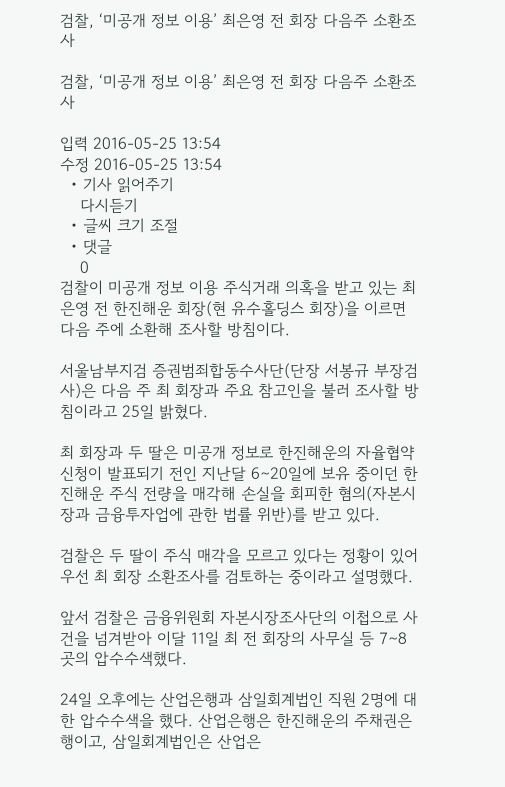검찰, ‘미공개 정보 이용’ 최은영 전 회장 다음주 소환조사

검찰, ‘미공개 정보 이용’ 최은영 전 회장 다음주 소환조사

입력 2016-05-25 13:54
수정 2016-05-25 13:54
  • 기사 읽어주기
    다시듣기
  • 글씨 크기 조절
  • 댓글
    0
검찰이 미공개 정보 이용 주식거래 의혹을 받고 있는 최은영 전 한진해운 회장(현 유수홀딩스 회장)을 이르면 다음 주에 소환해 조사할 방침이다.

서울남부지검 증권범죄합동수사단(단장 서봉규 부장검사)은 다음 주 최 회장과 주요 참고인을 불러 조사할 방침이라고 25일 밝혔다.

최 회장과 두 딸은 미공개 정보로 한진해운의 자율협약 신청이 발표되기 전인 지난달 6∼20일에 보유 중이던 한진해운 주식 전량을 매각해 손실을 회피한 혐의(자본시장과 금융투자업에 관한 법률 위반)를 받고 있다.

검찰은 두 딸이 주식 매각을 모르고 있다는 정황이 있어 우선 최 회장 소환조사를 검토하는 중이라고 설명했다.

앞서 검찰은 금융위원회 자본시장조사단의 이첩으로 사건을 넘겨받아 이달 11일 최 전 회장의 사무실 등 7∼8곳의 압수수색했다.

24일 오후에는 산업은행과 삼일회계법인 직원 2명에 대한 압수수색을 했다. 산업은행은 한진해운의 주채권은행이고, 삼일회계법인은 산업은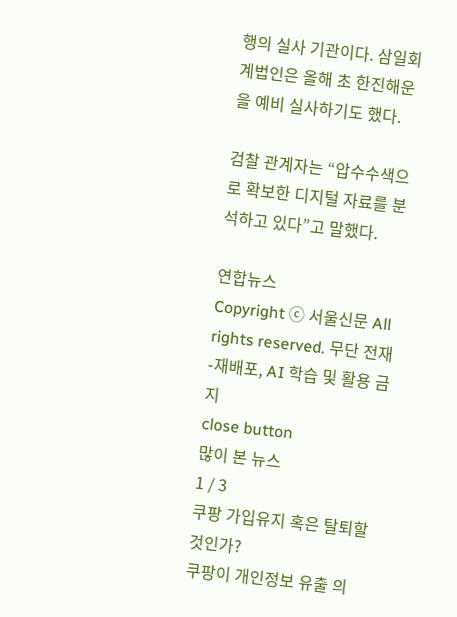행의 실사 기관이다. 삼일회계법인은 올해 초 한진해운을 예비 실사하기도 했다.

검찰 관계자는 “압수수색으로 확보한 디지털 자료를 분석하고 있다”고 말했다.

연합뉴스
Copyright ⓒ 서울신문 All rights reserved. 무단 전재-재배포, AI 학습 및 활용 금지
close button
많이 본 뉴스
1 / 3
쿠팡 가입유지 혹은 탈퇴할 것인가?
쿠팡이 개인정보 유출 의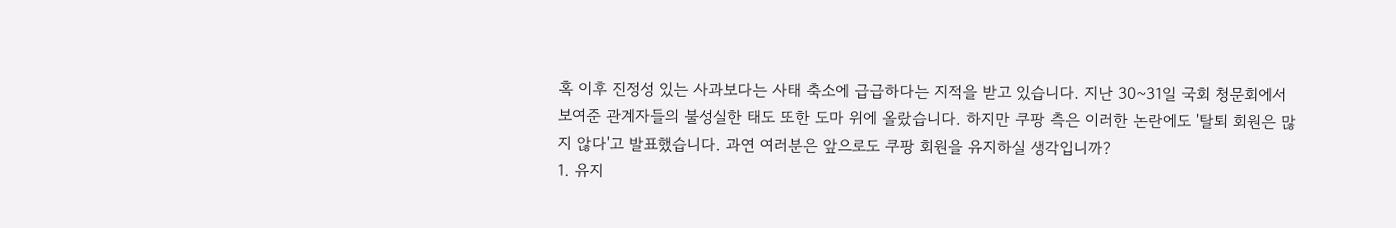혹 이후 진정성 있는 사과보다는 사태 축소에 급급하다는 지적을 받고 있습니다. 지난 30~31일 국회 청문회에서 보여준 관계자들의 불성실한 태도 또한 도마 위에 올랐습니다. 하지만 쿠팡 측은 이러한 논란에도 '탈퇴 회원은 많지 않다'고 발표했습니다. 과연 여러분은 앞으로도 쿠팡 회원을 유지하실 생각입니까?
1. 유지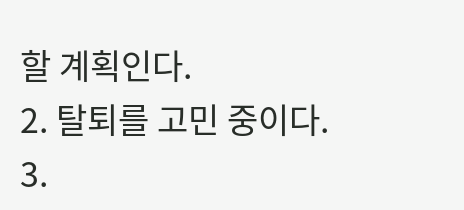할 계획인다.
2. 탈퇴를 고민 중이다.
3.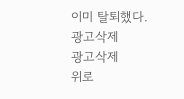이미 탈퇴했다.
광고삭제
광고삭제
위로